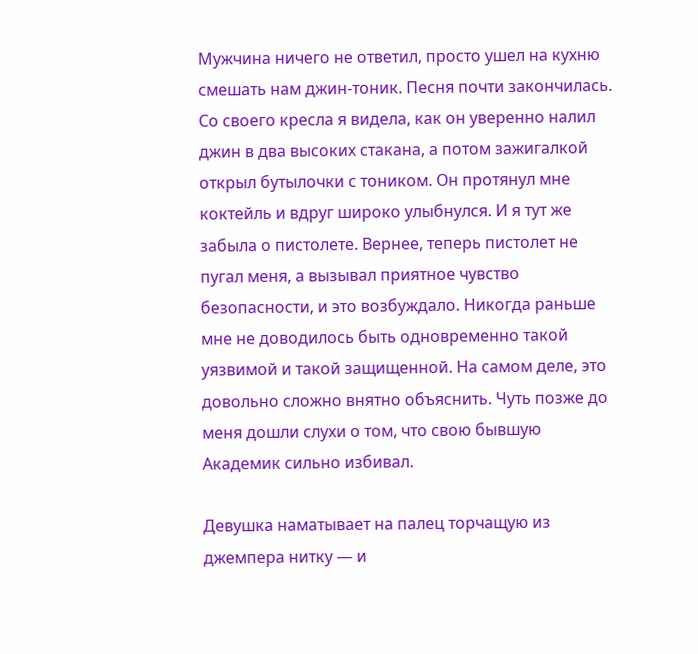Мужчина ничего не ответил, просто ушел на кухню смешать нам джин-тоник. Песня почти закончилась. Со своего кресла я видела, как он уверенно налил джин в два высоких стакана, а потом зажигалкой открыл бутылочки с тоником. Он протянул мне коктейль и вдруг широко улыбнулся. И я тут же забыла о пистолете. Вернее, теперь пистолет не пугал меня, а вызывал приятное чувство безопасности, и это возбуждало. Никогда раньше мне не доводилось быть одновременно такой уязвимой и такой защищенной. На самом деле, это довольно сложно внятно объяснить. Чуть позже до меня дошли слухи о том, что свою бывшую Академик сильно избивал.

Девушка наматывает на палец торчащую из джемпера нитку — и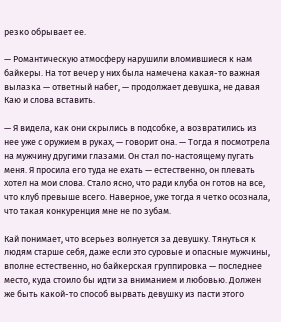резко обрывает ее.

— Романтическую атмосферу нарушили вломившиеся к нам байкеры. На тот вечер у них была намечена какая-то важная вылазка — ответный набег, — продолжает девушка, не давая Каю и слова вставить.

— Я видела, как они скрылись в подсобке, а возвратились из нее уже с оружием в руках, — говорит она. — Тогда я посмотрела на мужчину другими глазами. Он стал по-настоящему пугать меня. Я просила его туда не ехать — естественно, он плевать хотел на мои слова. Стало ясно, что ради клуба он готов на все, что клуб превыше всего. Наверное, уже тогда я четко осознала, что такая конкуренция мне не по зубам.

Кай понимает, что всерьез волнуется за девушку. Тянуться к людям старше себя, даже если это суровые и опасные мужчины, вполне естественно, но байкерская группировка — последнее место, куда стоило бы идти за вниманием и любовью. Должен же быть какой-то способ вырвать девушку из пасти этого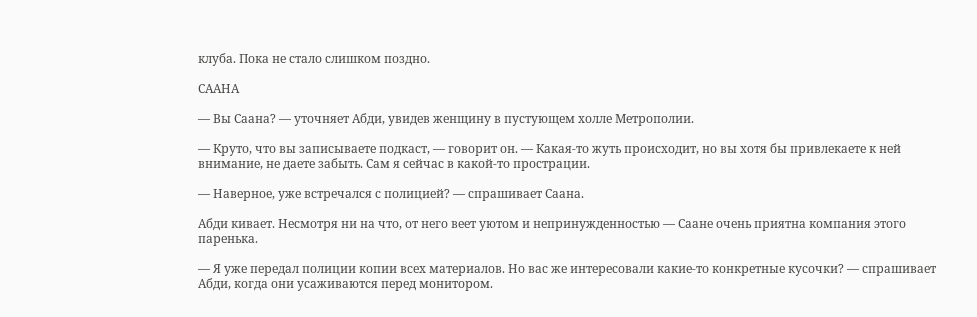клуба. Пока не стало слишком поздно.

СААНА

— Вы Саана? — уточняет Абди, увидев женщину в пустующем холле Метрополии.

— Круто, что вы записываете подкаст, — говорит он. — Какая-то жуть происходит, но вы хотя бы привлекаете к ней внимание, не даете забыть. Сам я сейчас в какой-то прострации.

— Наверное, уже встречался с полицией? — спрашивает Саана.

Абди кивает. Несмотря ни на что, от него веет уютом и непринужденностью — Саане очень приятна компания этого паренька.

— Я уже передал полиции копии всех материалов. Но вас же интересовали какие-то конкретные кусочки? — спрашивает Абди, когда они усаживаются перед монитором.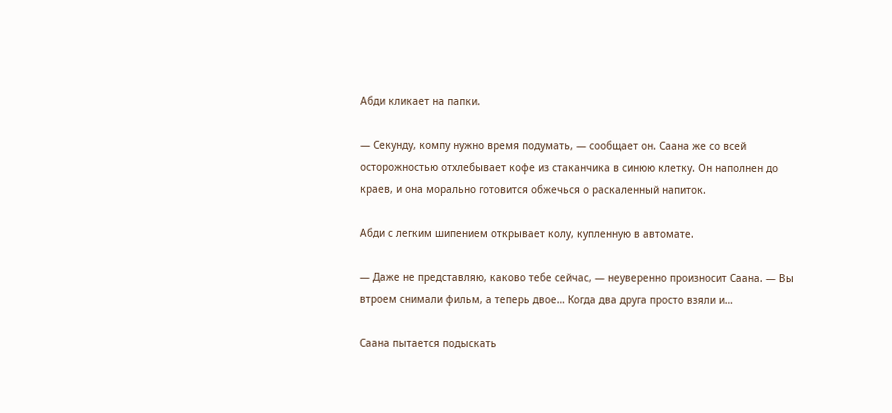Абди кликает на папки.

— Секунду, компу нужно время подумать, — сообщает он. Саана же со всей осторожностью отхлебывает кофе из стаканчика в синюю клетку. Он наполнен до краев, и она морально готовится обжечься о раскаленный напиток.

Абди с легким шипением открывает колу, купленную в автомате.

— Даже не представляю, каково тебе сейчас, — неуверенно произносит Саана. — Вы втроем снимали фильм, а теперь двое… Когда два друга просто взяли и…

Саана пытается подыскать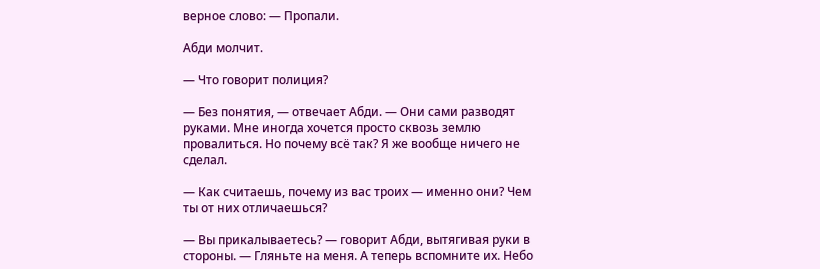верное слово: — Пропали.

Абди молчит.

— Что говорит полиция?

— Без понятия, — отвечает Абди. — Они сами разводят руками. Мне иногда хочется просто сквозь землю провалиться. Но почему всё так? Я же вообще ничего не сделал.

— Как считаешь, почему из вас троих — именно они? Чем ты от них отличаешься?

— Вы прикалываетесь? — говорит Абди, вытягивая руки в стороны. — Гляньте на меня. А теперь вспомните их. Небо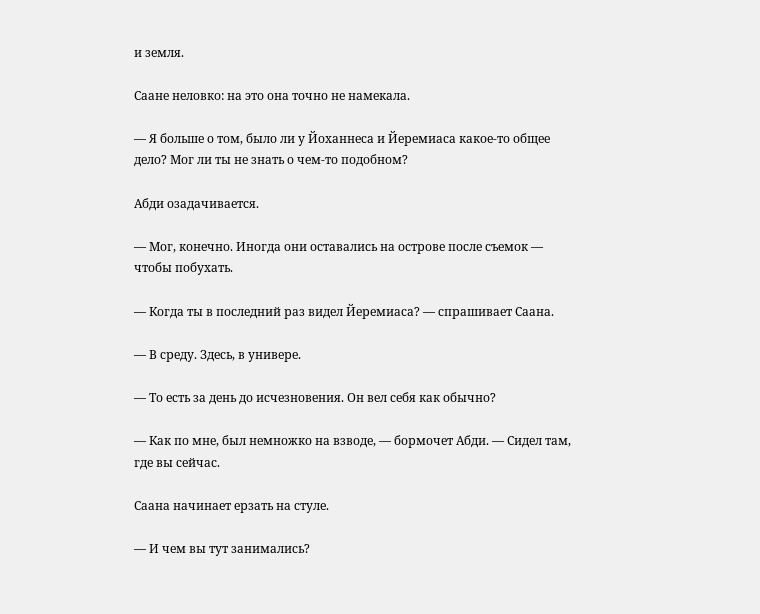и земля.

Саане неловко: на это она точно не намекала.

— Я больше о том, было ли у Йоханнеса и Йеремиаса какое-то общее дело? Мог ли ты не знать о чем-то подобном?

Абди озадачивается.

— Мог, конечно. Иногда они оставались на острове после съемок — чтобы побухать.

— Когда ты в последний раз видел Йеремиаса? — спрашивает Саана.

— В среду. Здесь, в универе.

— То есть за день до исчезновения. Он вел себя как обычно?

— Как по мне, был немножко на взводе, — бормочет Абди. — Сидел там, где вы сейчас.

Саана начинает ерзать на стуле.

— И чем вы тут занимались?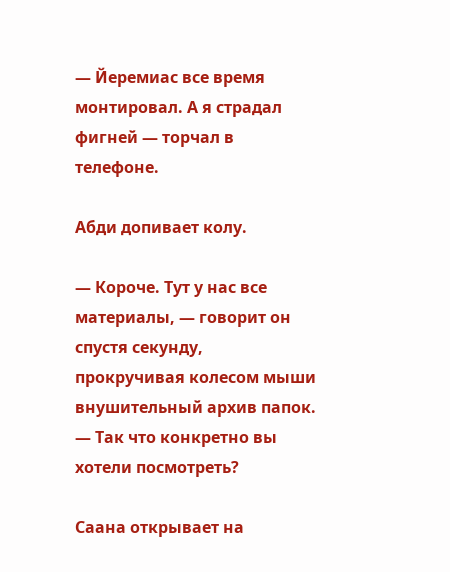— Йеремиас все время монтировал. А я страдал фигней — торчал в телефоне.

Абди допивает колу.

— Короче. Тут у нас все материалы, — говорит он спустя секунду, прокручивая колесом мыши внушительный архив папок. — Так что конкретно вы хотели посмотреть?

Саана открывает на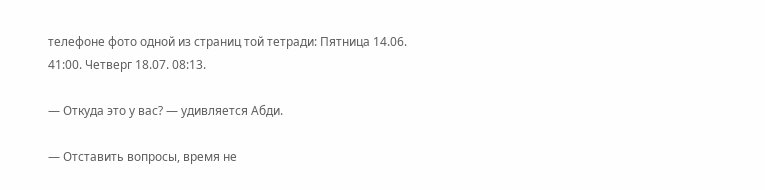телефоне фото одной из страниц той тетради: Пятница 14.06. 41:00. Четверг 18.07. 08:13.

— Откуда это у вас? — удивляется Абди.

— Отставить вопросы, время не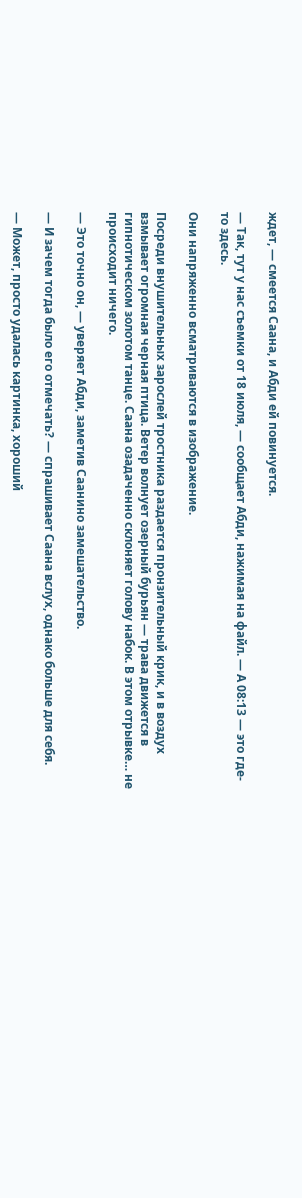ждет, — смеется Саана, и Абди ей повинуется.

— Так, тут у нас съемки от 18 июля, — сообщает Абди, нажимая на файл. — А 08:13 — это где-то здесь.

Они напряженно всматриваются в изображение.

Посреди внушительных зарослей тростника раздается пронзительный крик, и в воздух взмывает огромная черная птица. Ветер волнует озерный бурьян — трава движется в гипнотическом золотом танце. Саана озадаченно склоняет голову набок. В этом отрывке… не происходит ничего.

— Это точно он, — уверяет Абди, заметив Саанино замешательство.

— И зачем тогда было его отмечать? — спрашивает Саана вслух, однако больше для себя.

— Может, просто удалась картинка, хороший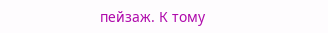пейзаж. К тому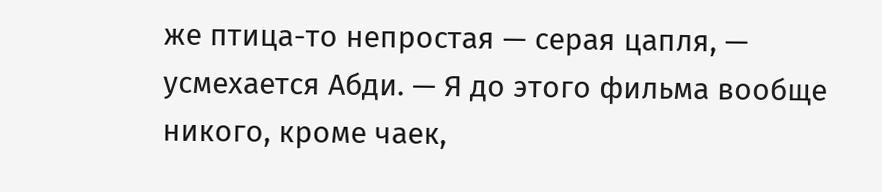же птица-то непростая — серая цапля, — усмехается Абди. — Я до этого фильма вообще никого, кроме чаек,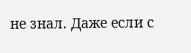не знал. Даже если с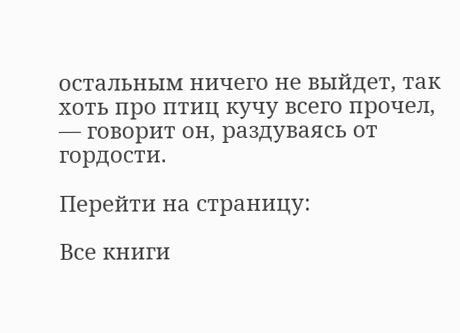остальным ничего не выйдет, так хоть про птиц кучу всего прочел, — говорит он, раздуваясь от гордости.

Перейти на страницу:

Все книги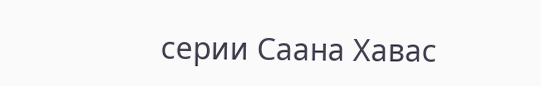серии Саана Хавас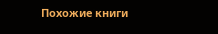Похожие книги